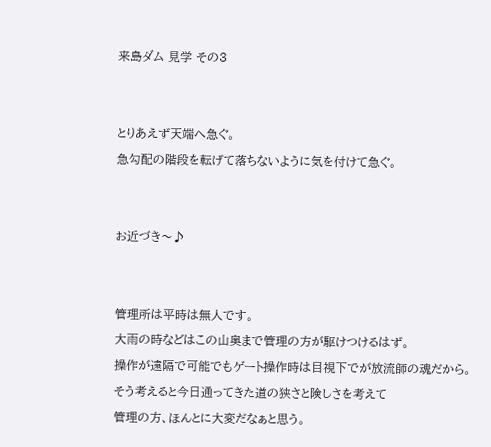来島ダム 見学 その3


とりあえず天端へ急ぐ。
急勾配の階段を転げて落ちないように気を付けて急ぐ。


お近づき〜♪


管理所は平時は無人です。
大雨の時などはこの山奥まで管理の方が駆けつけるはず。
操作が遠隔で可能でもゲート操作時は目視下でが放流師の魂だから。
そう考えると今日通ってきた道の狭さと険しさを考えて
管理の方、ほんとに大変だなぁと思う。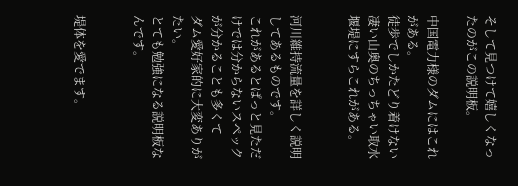そして見つけて嬉しくなったのがこの説明板。

中国電力様のダムにはこれがある。
徒歩でしかたどり着けない凄い山奥のちっちゃい取水堰堤にすらこれがある。


河川維持流量を詳しく説明してあるものです。
これがあるとぱっと見ただけでは分からないスペックが分かることも多くて
ダム愛好家的に大変ありがたい。
とても勉強になる説明板なんです。


堤体を愛でます。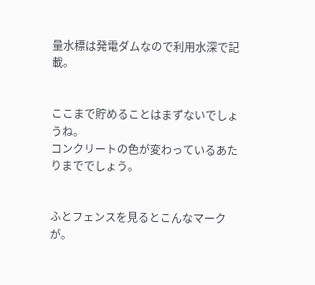量水標は発電ダムなので利用水深で記載。


ここまで貯めることはまずないでしょうね。
コンクリートの色が変わっているあたりまででしょう。


ふとフェンスを見るとこんなマークが。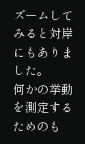ズームしてみると対岸にもありました。
何かの挙動を測定するためのも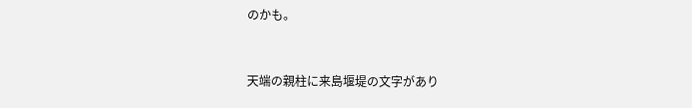のかも。


天端の親柱に来島堰堤の文字があり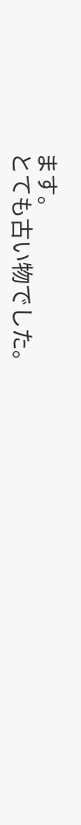ます。
とても古い物でした。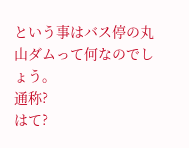という事はバス停の丸山ダムって何なのでしょう。
通称?
はて?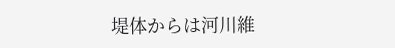堤体からは河川維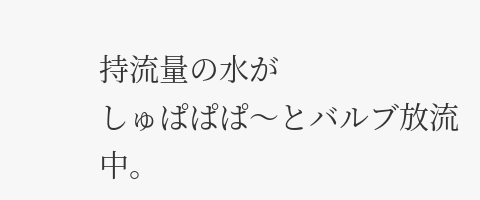持流量の水が
しゅぱぱぱ〜とバルブ放流中。